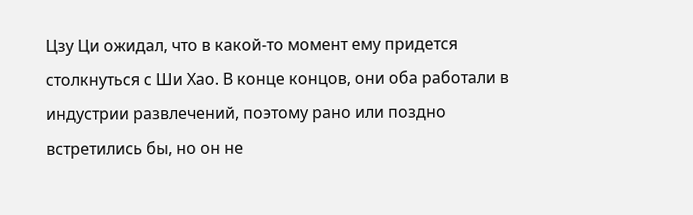Цзу Ци ожидал, что в какой-то момент ему придется столкнуться с Ши Хао. В конце концов, они оба работали в индустрии развлечений, поэтому рано или поздно встретились бы, но он не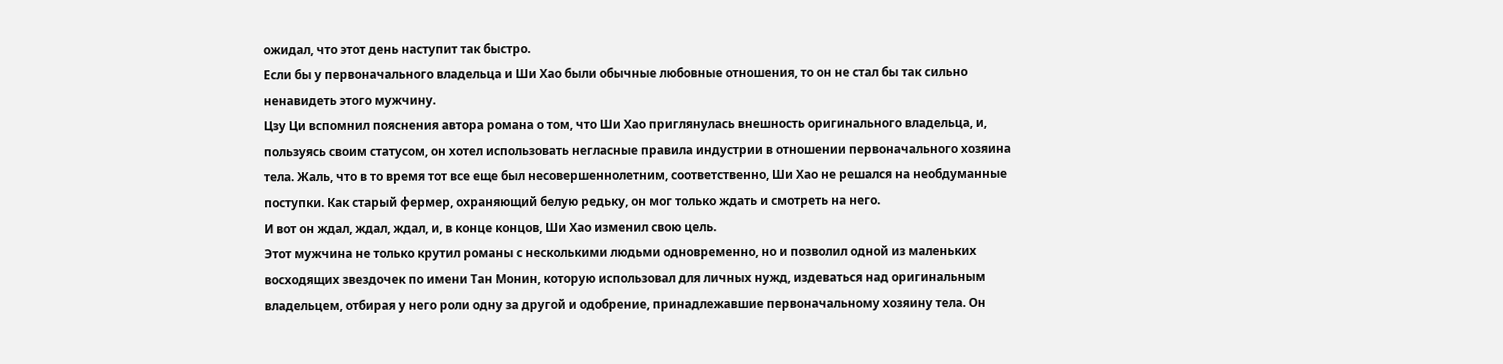ожидал, что этот день наступит так быстро.
Если бы у первоначального владельца и Ши Хао были обычные любовные отношения, то он не стал бы так сильно ненавидеть этого мужчину.
Цзу Ци вспомнил пояснения автора романа о том, что Ши Хао приглянулась внешность оригинального владельца, и, пользуясь своим статусом, он хотел использовать негласные правила индустрии в отношении первоначального хозяина тела. Жаль, что в то время тот все еще был несовершеннолетним, соответственно, Ши Хао не решался на необдуманные поступки. Как старый фермер, охраняющий белую редьку, он мог только ждать и смотреть на него.
И вот он ждал, ждал, ждал, и, в конце концов, Ши Хао изменил свою цель.
Этот мужчина не только крутил романы с несколькими людьми одновременно, но и позволил одной из маленьких восходящих звездочек по имени Тан Монин, которую использовал для личных нужд, издеваться над оригинальным владельцем, отбирая у него роли одну за другой и одобрение, принадлежавшие первоначальному хозяину тела. Он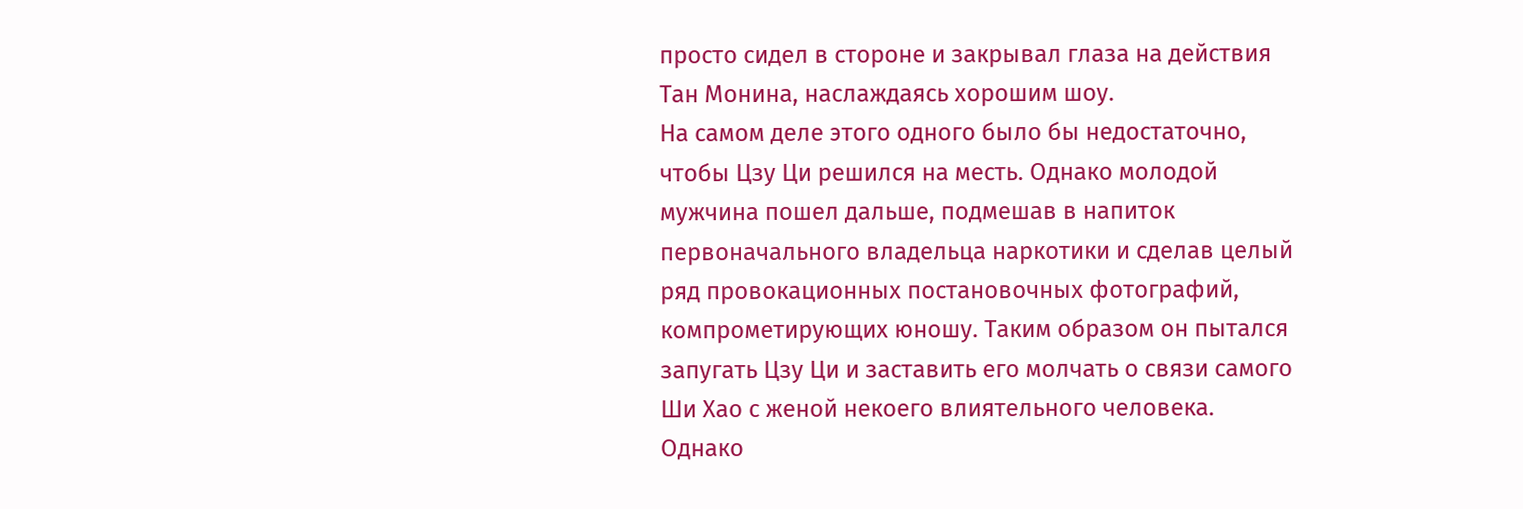просто сидел в стороне и закрывал глаза на действия Тан Монина, наслаждаясь хорошим шоу.
На самом деле этого одного было бы недостаточно, чтобы Цзу Ци решился на месть. Однако молодой мужчина пошел дальше, подмешав в напиток первоначального владельца наркотики и сделав целый ряд провокационных постановочных фотографий, компрометирующих юношу. Таким образом он пытался запугать Цзу Ци и заставить его молчать о связи самого Ши Хао с женой некоего влиятельного человека.
Однако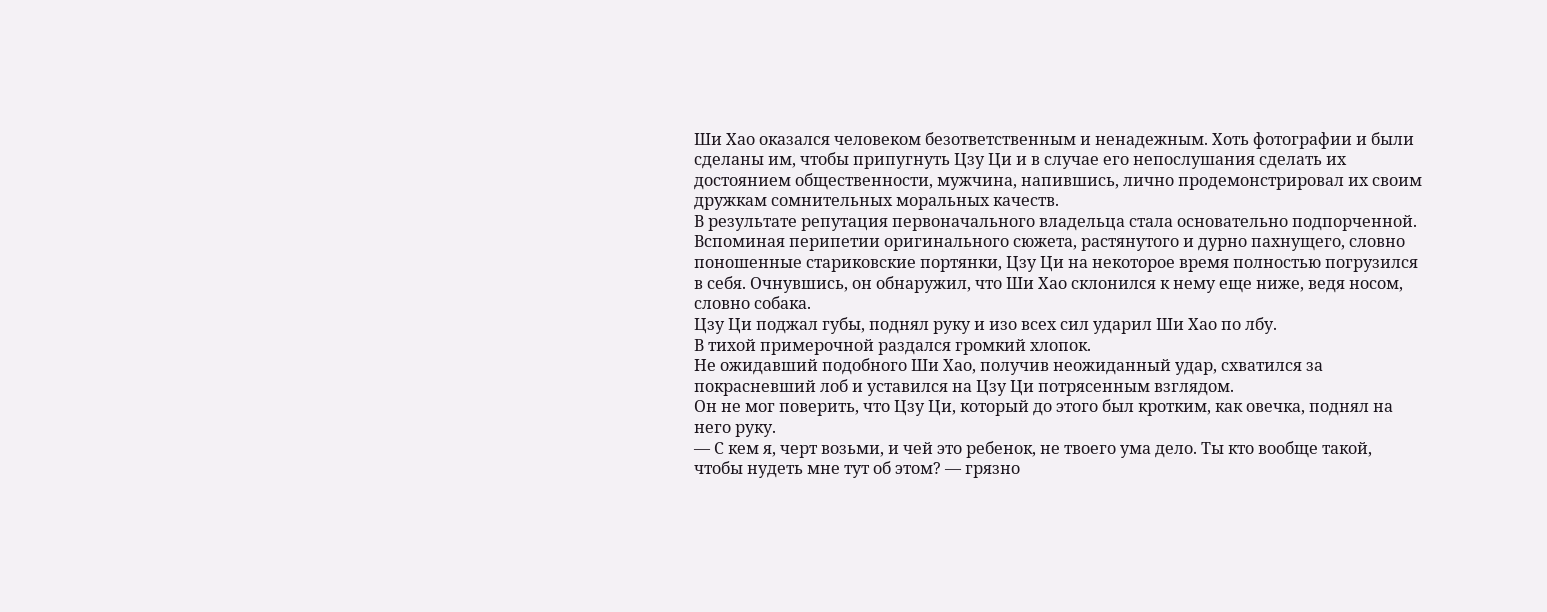Ши Хао оказался человеком безответственным и ненадежным. Хоть фотографии и были сделаны им, чтобы припугнуть Цзу Ци и в случае его непослушания сделать их достоянием общественности, мужчина, напившись, лично продемонстрировал их своим дружкам сомнительных моральных качеств.
В результате репутация первоначального владельца стала основательно подпорченной.
Вспоминая перипетии оригинального сюжета, растянутого и дурно пахнущего, словно поношенные стариковские портянки, Цзу Ци на некоторое время полностью погрузился в себя. Очнувшись, он обнаружил, что Ши Хао склонился к нему еще ниже, ведя носом, словно собака.
Цзу Ци поджал губы, поднял руку и изо всех сил ударил Ши Хао по лбу.
В тихой примерочной раздался громкий хлопок.
Не ожидавший подобного Ши Хао, получив неожиданный удар, схватился за покрасневший лоб и уставился на Цзу Ци потрясенным взглядом.
Он не мог поверить, что Цзу Ци, который до этого был кротким, как овечка, поднял на него руку.
— С кем я, черт возьми, и чей это ребенок, не твоего ума дело. Ты кто вообще такой, чтобы нудеть мне тут об этом? — грязно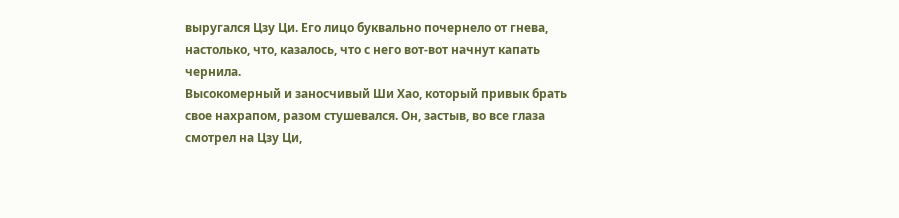выругался Цзу Ци. Его лицо буквально почернело от гнева, настолько, что, казалось, что с него вот-вот начнут капать чернила.
Высокомерный и заносчивый Ши Хао, который привык брать свое нахрапом, разом стушевался. Он, застыв, во все глаза смотрел на Цзу Ци,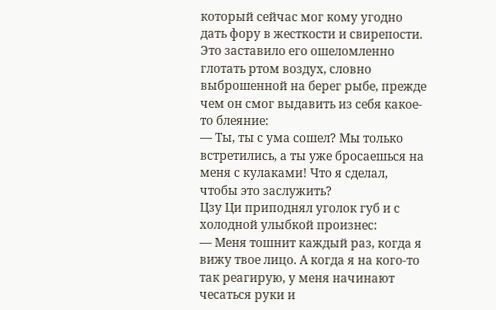который сейчас мог кому угодно дать фору в жесткости и свирепости. Это заставило его ошеломленно глотать ртом воздух, словно выброшенной на берег рыбе, прежде чем он смог выдавить из себя какое-то блеяние:
— Ты, ты с ума сошел? Мы только встретились, а ты уже бросаешься на меня с кулаками! Что я сделал, чтобы это заслужить?
Цзу Ци приподнял уголок губ и с холодной улыбкой произнес:
— Меня тошнит каждый раз, когда я вижу твое лицо. А когда я на кого-то так реагирую, у меня начинают чесаться руки и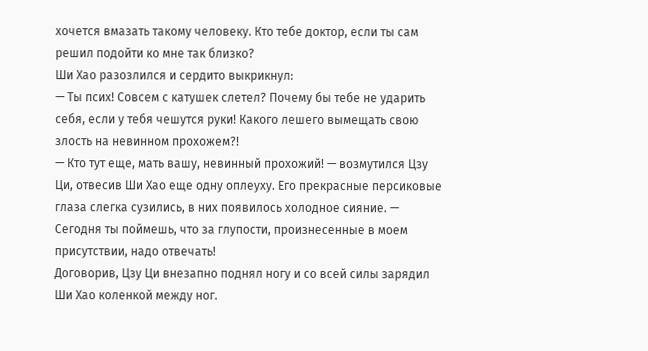хочется вмазать такому человеку. Кто тебе доктор, если ты сам решил подойти ко мне так близко?
Ши Хао разозлился и сердито выкрикнул:
— Ты псих! Совсем с катушек слетел? Почему бы тебе не ударить себя, если у тебя чешутся руки! Какого лешего вымещать свою злость на невинном прохожем?!
— Кто тут еще, мать вашу, невинный прохожий! — возмутился Цзу Ци, отвесив Ши Хао еще одну оплеуху. Его прекрасные персиковые глаза слегка сузились, в них появилось холодное сияние. — Сегодня ты поймешь, что за глупости, произнесенные в моем присутствии, надо отвечать!
Договорив, Цзу Ци внезапно поднял ногу и со всей силы зарядил Ши Хао коленкой между ног.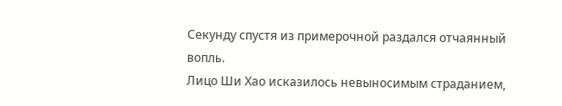Секунду спустя из примерочной раздался отчаянный вопль.
Лицо Ши Хао исказилось невыносимым страданием,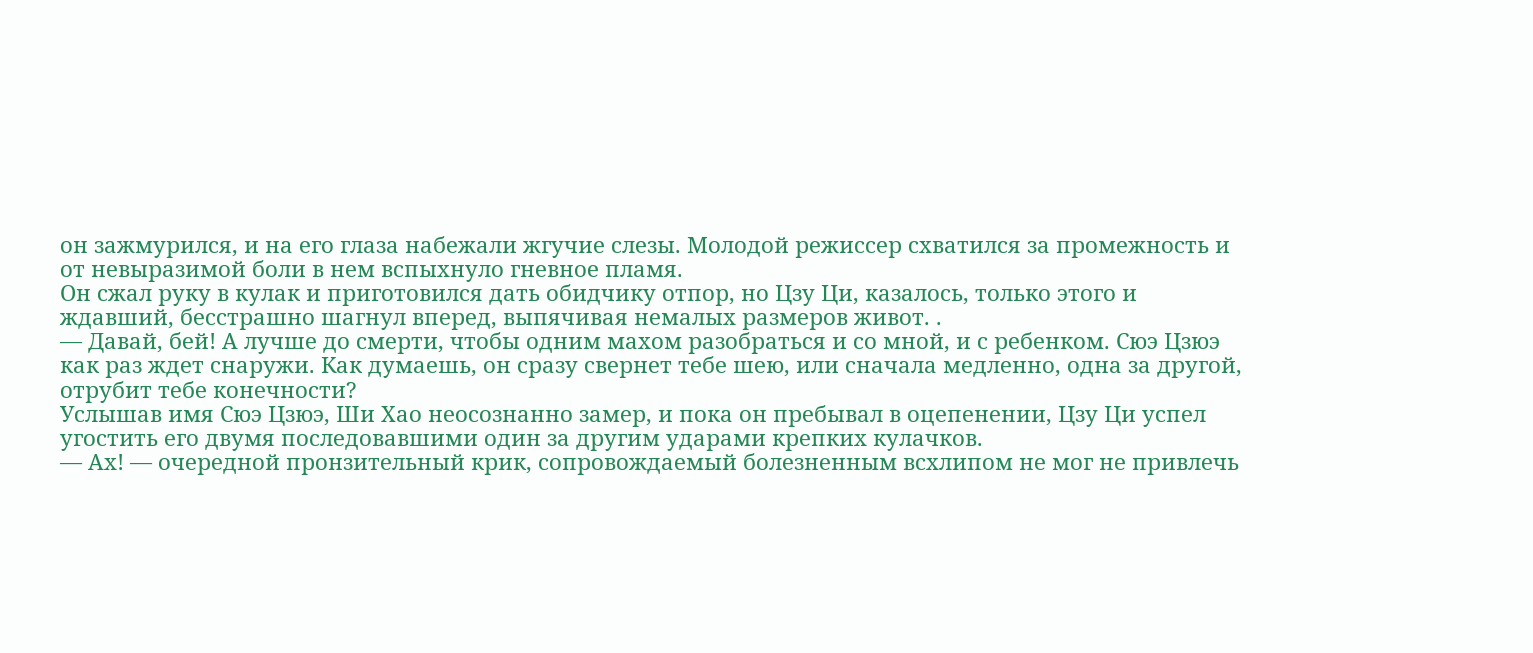он зажмурился, и на его глаза набежали жгучие слезы. Молодой режиссер схватился за промежность и от невыразимой боли в нем вспыхнуло гневное пламя.
Он сжал руку в кулак и приготовился дать обидчику отпор, но Цзу Ци, казалось, только этого и ждавший, бесстрашно шагнул вперед, выпячивая немалых размеров живот. .
— Давай, бей! А лучше до смерти, чтобы одним махом разобраться и со мной, и с ребенком. Сюэ Цзюэ как раз ждет снаружи. Как думаешь, он сразу свернет тебе шею, или сначала медленно, одна за другой, отрубит тебе конечности?
Услышав имя Сюэ Цзюэ, Ши Хао неосознанно замер, и пока он пребывал в оцепенении, Цзу Ци успел угостить его двумя последовавшими один за другим ударами крепких кулачков.
— Ах! — очередной пронзительный крик, сопровождаемый болезненным всхлипом не мог не привлечь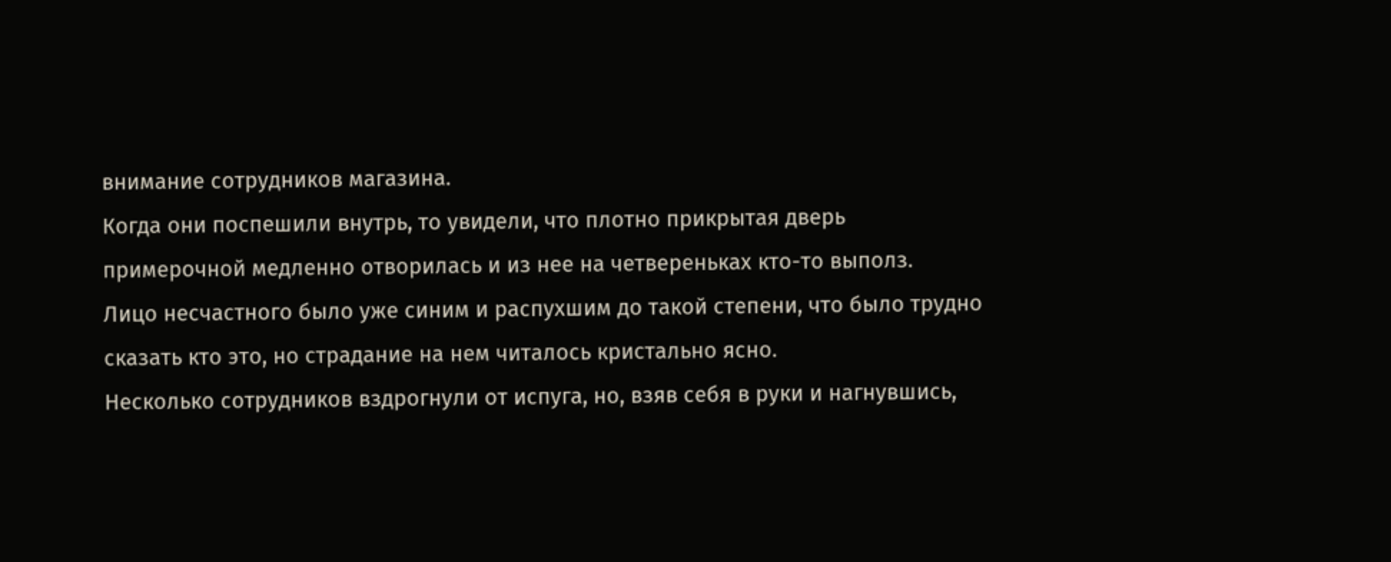внимание сотрудников магазина.
Когда они поспешили внутрь, то увидели, что плотно прикрытая дверь примерочной медленно отворилась и из нее на четвереньках кто-то выполз.
Лицо несчастного было уже синим и распухшим до такой степени, что было трудно сказать кто это, но страдание на нем читалось кристально ясно.
Несколько сотрудников вздрогнули от испуга, но, взяв себя в руки и нагнувшись,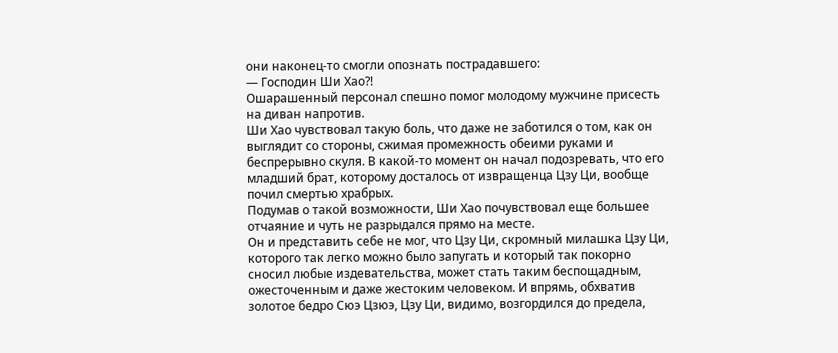они наконец-то смогли опознать пострадавшего:
— Господин Ши Хао?!
Ошарашенный персонал спешно помог молодому мужчине присесть на диван напротив.
Ши Хао чувствовал такую боль, что даже не заботился о том, как он выглядит со стороны, сжимая промежность обеими руками и беспрерывно скуля. В какой-то момент он начал подозревать, что его младший брат, которому досталось от извращенца Цзу Ци, вообще почил смертью храбрых.
Подумав о такой возможности, Ши Хао почувствовал еще большее отчаяние и чуть не разрыдался прямо на месте.
Он и представить себе не мог, что Цзу Ци, скромный милашка Цзу Ци, которого так легко можно было запугать и который так покорно сносил любые издевательства, может стать таким беспощадным, ожесточенным и даже жестоким человеком. И впрямь, обхватив золотое бедро Сюэ Цзюэ, Цзу Ци, видимо, возгордился до предела,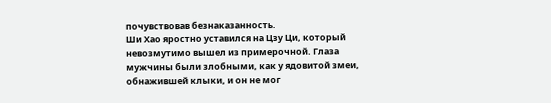почувствовав безнаказанность.
Ши Хао яростно уставился на Цзу Ци, который невозмутимо вышел из примерочной. Глаза мужчины были злобными, как у ядовитой змеи, обнажившей клыки, и он не мог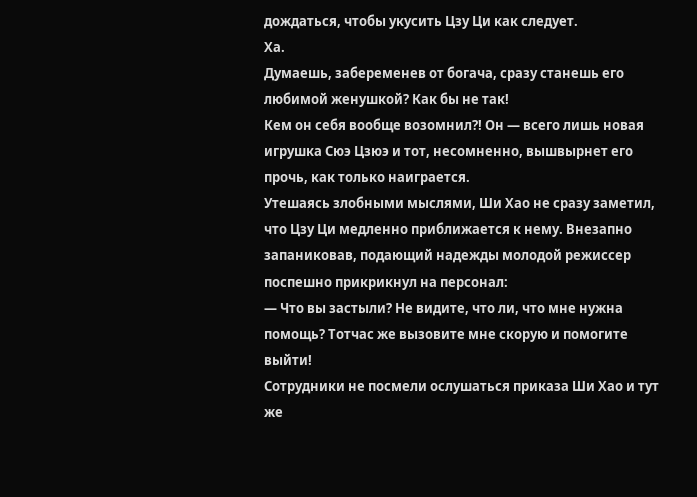дождаться, чтобы укусить Цзу Ци как следует.
Ха.
Думаешь, забеременев от богача, сразу станешь его любимой женушкой? Как бы не так!
Кем он себя вообще возомнил?! Он — всего лишь новая игрушка Сюэ Цзюэ и тот, несомненно, вышвырнет его прочь, как только наиграется.
Утешаясь злобными мыслями, Ши Хао не сразу заметил, что Цзу Ци медленно приближается к нему. Внезапно запаниковав, подающий надежды молодой режиссер поспешно прикрикнул на персонал:
— Что вы застыли? Не видите, что ли, что мне нужна помощь? Тотчас же вызовите мне скорую и помогите выйти!
Сотрудники не посмели ослушаться приказа Ши Хао и тут же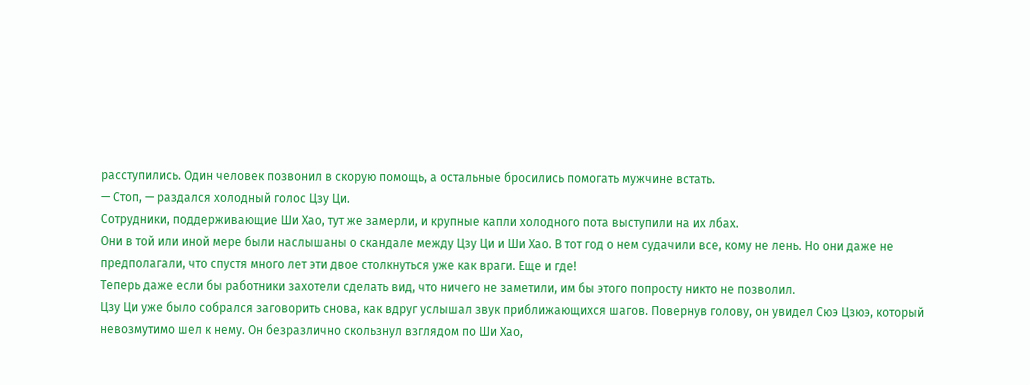расступились. Один человек позвонил в скорую помощь, а остальные бросились помогать мужчине встать.
— Стоп, — раздался холодный голос Цзу Ци.
Сотрудники, поддерживающие Ши Хао, тут же замерли, и крупные капли холодного пота выступили на их лбах.
Они в той или иной мере были наслышаны о скандале между Цзу Ци и Ши Хао. В тот год о нем судачили все, кому не лень. Но они даже не предполагали, что спустя много лет эти двое столкнуться уже как враги. Еще и где!
Теперь даже если бы работники захотели сделать вид, что ничего не заметили, им бы этого попросту никто не позволил.
Цзу Ци уже было собрался заговорить снова, как вдруг услышал звук приближающихся шагов. Повернув голову, он увидел Сюэ Цзюэ, который невозмутимо шел к нему. Он безразлично скользнул взглядом по Ши Хао,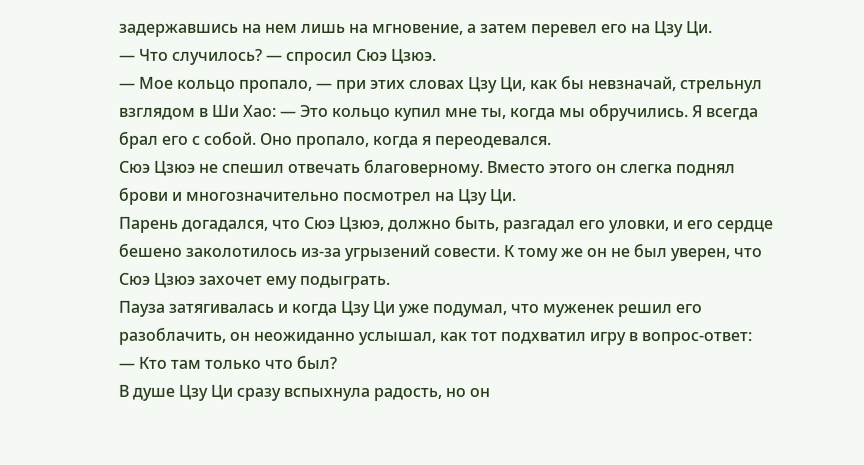задержавшись на нем лишь на мгновение, а затем перевел его на Цзу Ци.
— Что случилось? — спросил Сюэ Цзюэ.
— Мое кольцо пропало, — при этих словах Цзу Ци, как бы невзначай, стрельнул взглядом в Ши Хао: — Это кольцо купил мне ты, когда мы обручились. Я всегда брал его с собой. Оно пропало, когда я переодевался.
Сюэ Цзюэ не спешил отвечать благоверному. Вместо этого он слегка поднял брови и многозначительно посмотрел на Цзу Ци.
Парень догадался, что Сюэ Цзюэ, должно быть, разгадал его уловки, и его сердце бешено заколотилось из-за угрызений совести. К тому же он не был уверен, что Сюэ Цзюэ захочет ему подыграть.
Пауза затягивалась и когда Цзу Ци уже подумал, что муженек решил его разоблачить, он неожиданно услышал, как тот подхватил игру в вопрос-ответ:
— Кто там только что был?
В душе Цзу Ци сразу вспыхнула радость, но он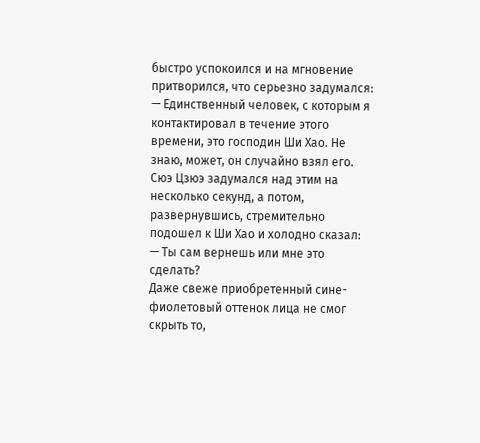быстро успокоился и на мгновение притворился, что серьезно задумался:
— Единственный человек, с которым я контактировал в течение этого времени, это господин Ши Хао. Не знаю, может, он случайно взял его.
Сюэ Цзюэ задумался над этим на несколько секунд, а потом, развернувшись, стремительно подошел к Ши Хао и холодно сказал:
— Ты сам вернешь или мне это сделать?
Даже свеже приобретенный сине-фиолетовый оттенок лица не смог скрыть то,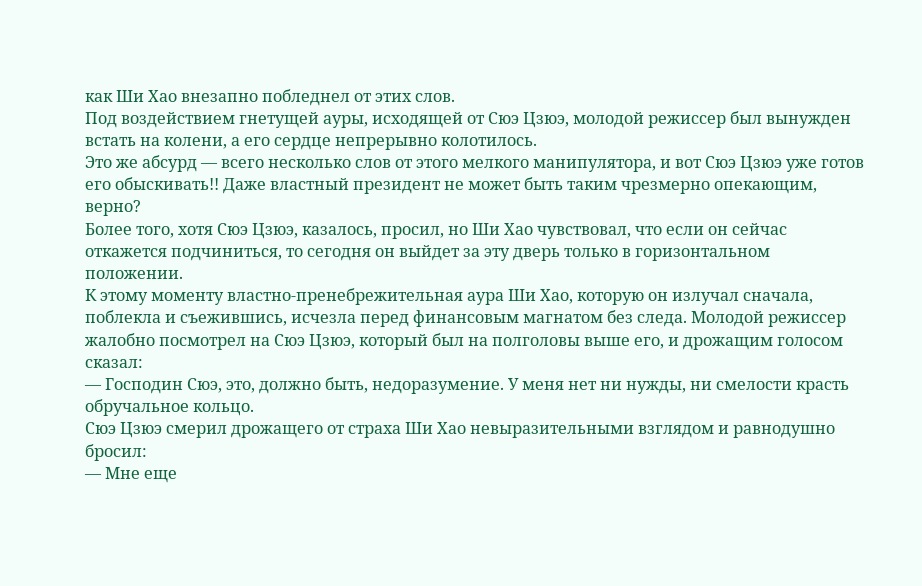как Ши Хао внезапно побледнел от этих слов.
Под воздействием гнетущей ауры, исходящей от Сюэ Цзюэ, молодой режиссер был вынужден встать на колени, а его сердце непрерывно колотилось.
Это же абсурд — всего несколько слов от этого мелкого манипулятора, и вот Сюэ Цзюэ уже готов его обыскивать!! Даже властный президент не может быть таким чрезмерно опекающим, верно?
Более того, хотя Сюэ Цзюэ, казалось, просил, но Ши Хао чувствовал, что если он сейчас откажется подчиниться, то сегодня он выйдет за эту дверь только в горизонтальном положении.
К этому моменту властно-пренебрежительная аура Ши Хао, которую он излучал сначала, поблекла и съежившись, исчезла перед финансовым магнатом без следа. Молодой режиссер жалобно посмотрел на Сюэ Цзюэ, который был на полголовы выше его, и дрожащим голосом сказал:
— Господин Сюэ, это, должно быть, недоразумение. У меня нет ни нужды, ни смелости красть обручальное кольцо.
Сюэ Цзюэ смерил дрожащего от страха Ши Хао невыразительными взглядом и равнодушно бросил:
— Мне еще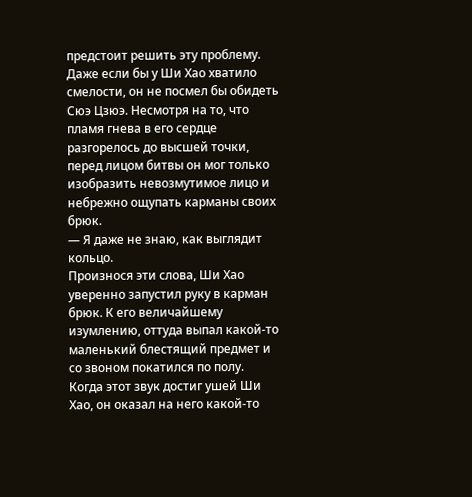предстоит решить эту проблему.
Даже если бы у Ши Хао хватило смелости, он не посмел бы обидеть Сюэ Цзюэ. Несмотря на то, что пламя гнева в его сердце разгорелось до высшей точки, перед лицом битвы он мог только изобразить невозмутимое лицо и небрежно ощупать карманы своих брюк.
— Я даже не знаю, как выглядит кольцо.
Произнося эти слова, Ши Хао уверенно запустил руку в карман брюк. К его величайшему изумлению, оттуда выпал какой-то маленький блестящий предмет и со звоном покатился по полу.
Когда этот звук достиг ушей Ши Хао, он оказал на него какой-то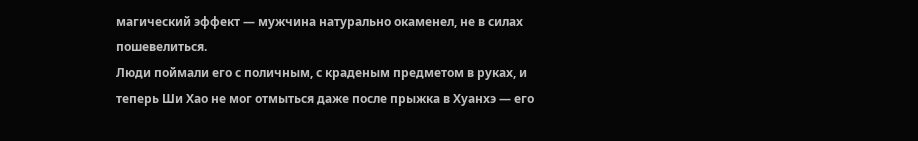магический эффект — мужчина натурально окаменел, не в силах пошевелиться.
Люди поймали его с поличным, с краденым предметом в руках, и теперь Ши Хао не мог отмыться даже после прыжка в Хуанхэ — его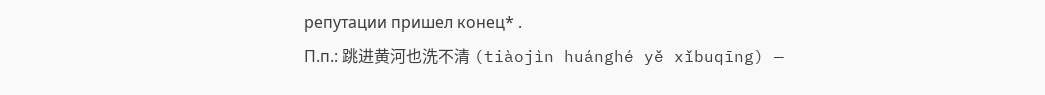репутации пришел конец* .
П.п.: 跳进黄河也洗不清 (tiàojìn huánghé yě xǐbuqīng) —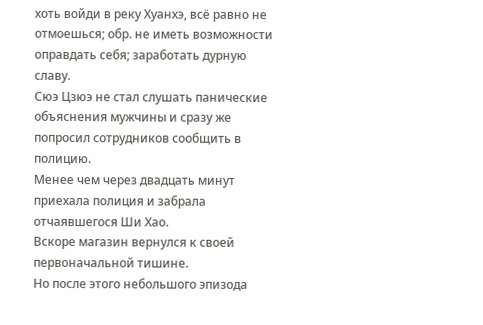хоть войди в реку Хуанхэ, всё равно не отмоешься; обр. не иметь возможности оправдать себя; заработать дурную славу.
Сюэ Цзюэ не стал слушать панические объяснения мужчины и сразу же попросил сотрудников сообщить в полицию.
Менее чем через двадцать минут приехала полиция и забрала отчаявшегося Ши Хао.
Вскоре магазин вернулся к своей первоначальной тишине.
Но после этого небольшого эпизода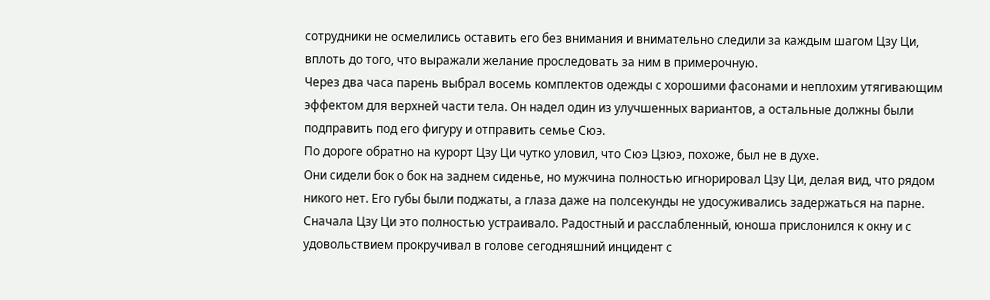сотрудники не осмелились оставить его без внимания и внимательно следили за каждым шагом Цзу Ци, вплоть до того, что выражали желание проследовать за ним в примерочную.
Через два часа парень выбрал восемь комплектов одежды с хорошими фасонами и неплохим утягивающим эффектом для верхней части тела. Он надел один из улучшенных вариантов, а остальные должны были подправить под его фигуру и отправить семье Сюэ.
По дороге обратно на курорт Цзу Ци чутко уловил, что Сюэ Цзюэ, похоже, был не в духе.
Они сидели бок о бок на заднем сиденье, но мужчина полностью игнорировал Цзу Ци, делая вид, что рядом никого нет. Его губы были поджаты, а глаза даже на полсекунды не удосуживались задержаться на парне.
Сначала Цзу Ци это полностью устраивало. Радостный и расслабленный, юноша прислонился к окну и с удовольствием прокручивал в голове сегодняшний инцидент с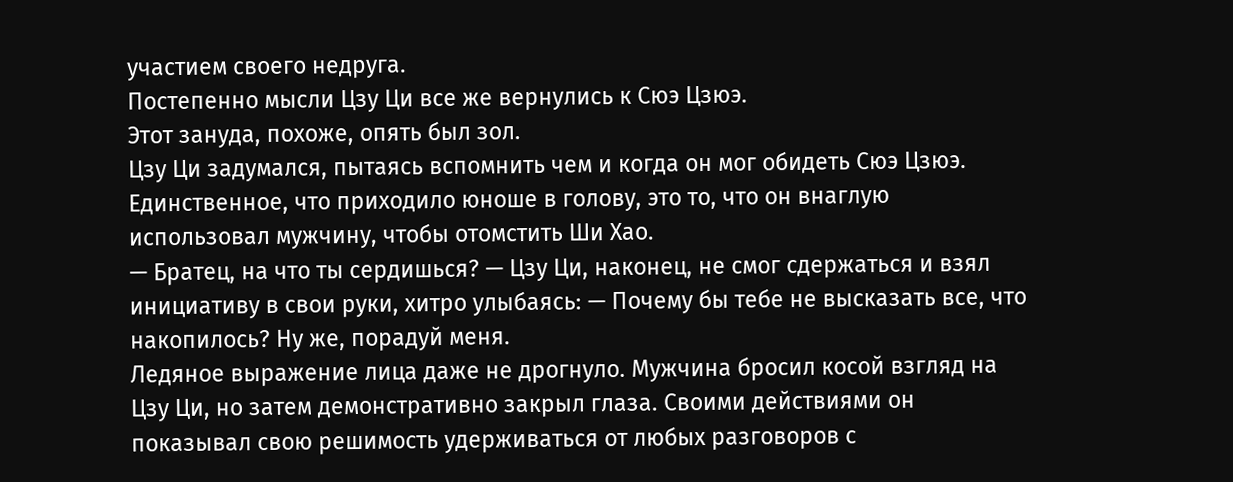участием своего недруга.
Постепенно мысли Цзу Ци все же вернулись к Сюэ Цзюэ.
Этот зануда, похоже, опять был зол.
Цзу Ци задумался, пытаясь вспомнить чем и когда он мог обидеть Сюэ Цзюэ. Единственное, что приходило юноше в голову, это то, что он внаглую использовал мужчину, чтобы отомстить Ши Хао.
— Братец, на что ты сердишься? — Цзу Ци, наконец, не смог сдержаться и взял инициативу в свои руки, хитро улыбаясь: — Почему бы тебе не высказать все, что накопилось? Ну же, порадуй меня.
Ледяное выражение лица даже не дрогнуло. Мужчина бросил косой взгляд на Цзу Ци, но затем демонстративно закрыл глаза. Своими действиями он показывал свою решимость удерживаться от любых разговоров с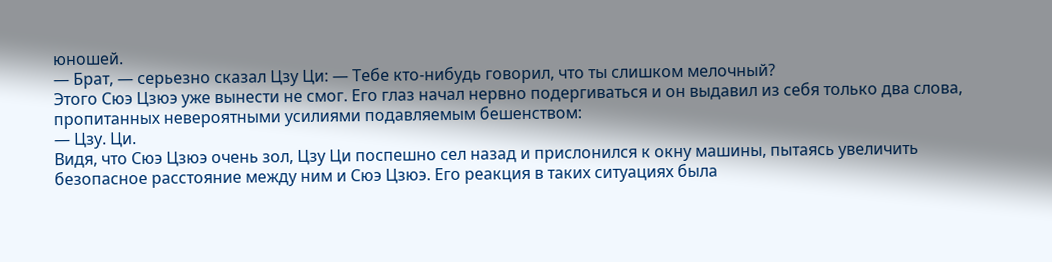юношей.
— Брат, — серьезно сказал Цзу Ци: — Тебе кто-нибудь говорил, что ты слишком мелочный?
Этого Сюэ Цзюэ уже вынести не смог. Его глаз начал нервно подергиваться и он выдавил из себя только два слова, пропитанных невероятными усилиями подавляемым бешенством:
— Цзу. Ци.
Видя, что Сюэ Цзюэ очень зол, Цзу Ци поспешно сел назад и прислонился к окну машины, пытаясь увеличить безопасное расстояние между ним и Сюэ Цзюэ. Его реакция в таких ситуациях была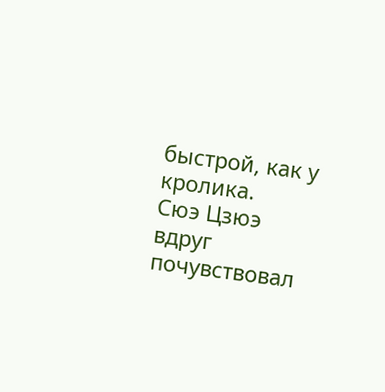быстрой, как у кролика.
Сюэ Цзюэ вдруг почувствовал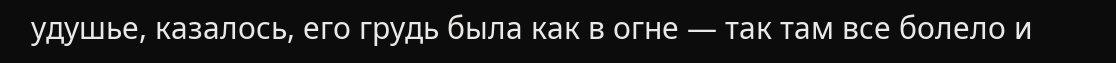удушье, казалось, его грудь была как в огне — так там все болело и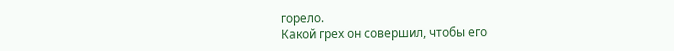горело.
Какой грех он совершил, чтобы его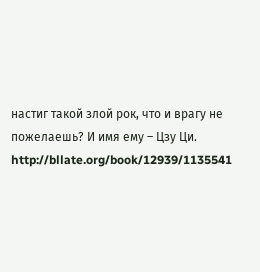настиг такой злой рок, что и врагу не пожелаешь? И имя ему – Цзу Ци.
http://bllate.org/book/12939/1135541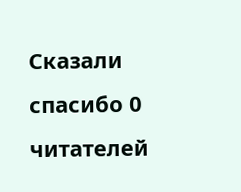Сказали спасибо 0 читателей